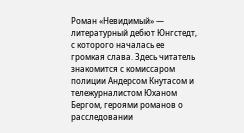Роман «Невидимый» — литературный дебют Юнгстедт, с которого началась ее громкая слава. Здесь читатель знакомится с комиссаром полиции Андерсом Кнутасом и тележурналистом Юханом Бергом, героями романов о расследовании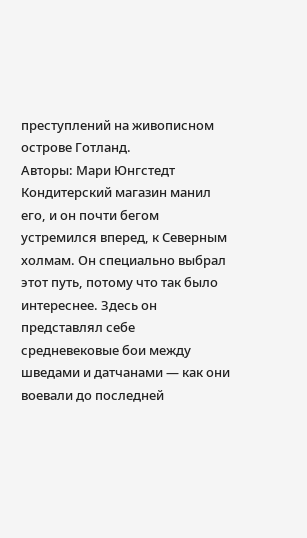преступлений на живописном острове Готланд.
Авторы: Мари Юнгстедт
Кондитерский магазин манил его, и он почти бегом устремился вперед, к Северным холмам. Он специально выбрал этот путь, потому что так было интереснее. Здесь он представлял себе средневековые бои между шведами и датчанами — как они воевали до последней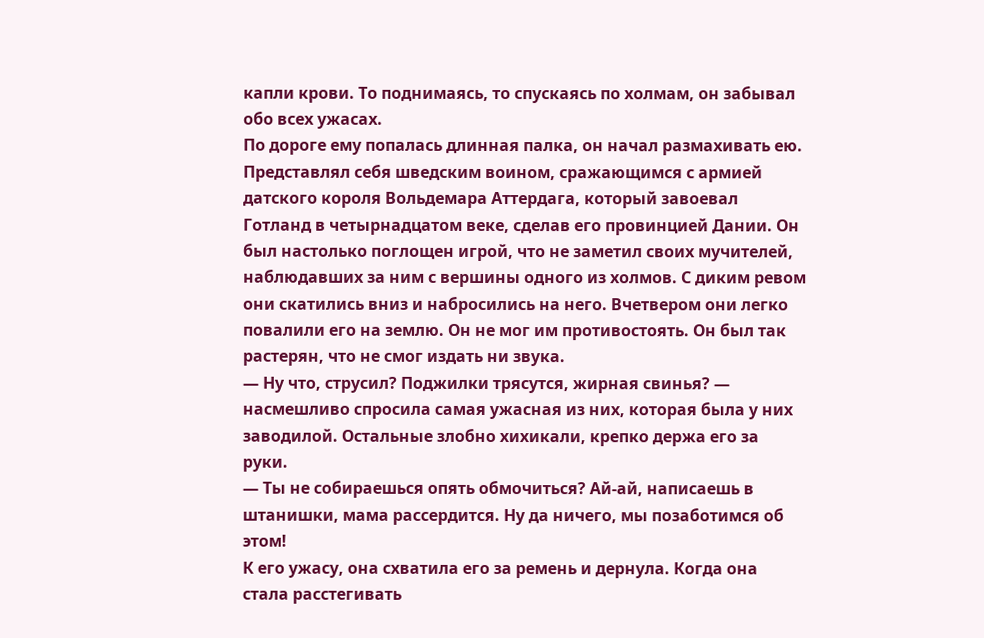капли крови. То поднимаясь, то спускаясь по холмам, он забывал обо всех ужасах.
По дороге ему попалась длинная палка, он начал размахивать ею. Представлял себя шведским воином, сражающимся с армией датского короля Вольдемара Аттердага, который завоевал Готланд в четырнадцатом веке, сделав его провинцией Дании. Он был настолько поглощен игрой, что не заметил своих мучителей, наблюдавших за ним с вершины одного из холмов. С диким ревом они скатились вниз и набросились на него. Вчетвером они легко повалили его на землю. Он не мог им противостоять. Он был так растерян, что не смог издать ни звука.
— Ну что, струсил? Поджилки трясутся, жирная свинья? — насмешливо спросила самая ужасная из них, которая была у них заводилой. Остальные злобно хихикали, крепко держа его за руки.
— Ты не собираешься опять обмочиться? Ай-ай, написаешь в штанишки, мама рассердится. Ну да ничего, мы позаботимся об этом!
К его ужасу, она схватила его за ремень и дернула. Когда она стала расстегивать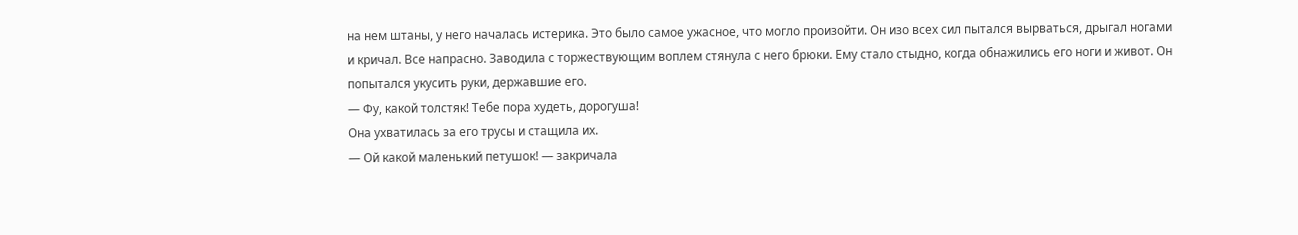на нем штаны, у него началась истерика. Это было самое ужасное, что могло произойти. Он изо всех сил пытался вырваться, дрыгал ногами и кричал. Все напрасно. Заводила с торжествующим воплем стянула с него брюки. Ему стало стыдно, когда обнажились его ноги и живот. Он попытался укусить руки, державшие его.
— Фу, какой толстяк! Тебе пора худеть, дорогуша!
Она ухватилась за его трусы и стащила их.
— Ой какой маленький петушок! — закричала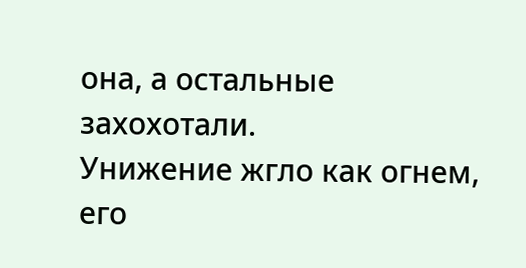она, а остальные захохотали.
Унижение жгло как огнем, его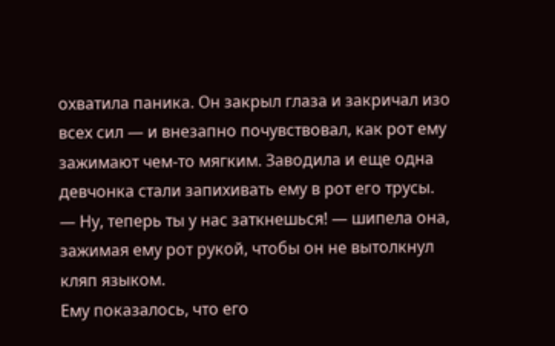охватила паника. Он закрыл глаза и закричал изо всех сил — и внезапно почувствовал, как рот ему зажимают чем-то мягким. Заводила и еще одна девчонка стали запихивать ему в рот его трусы.
— Ну, теперь ты у нас заткнешься! — шипела она, зажимая ему рот рукой, чтобы он не вытолкнул кляп языком.
Ему показалось, что его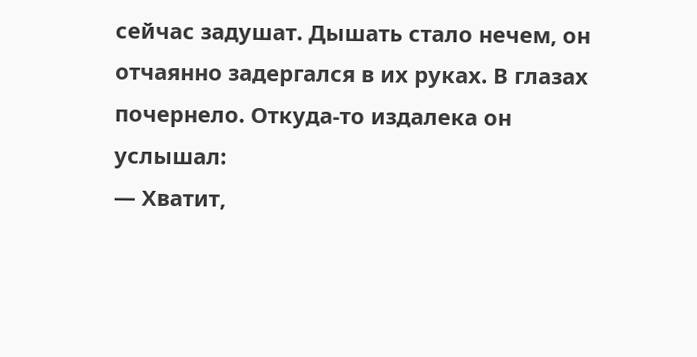сейчас задушат. Дышать стало нечем, он отчаянно задергался в их руках. В глазах почернело. Откуда-то издалека он услышал:
— Хватит,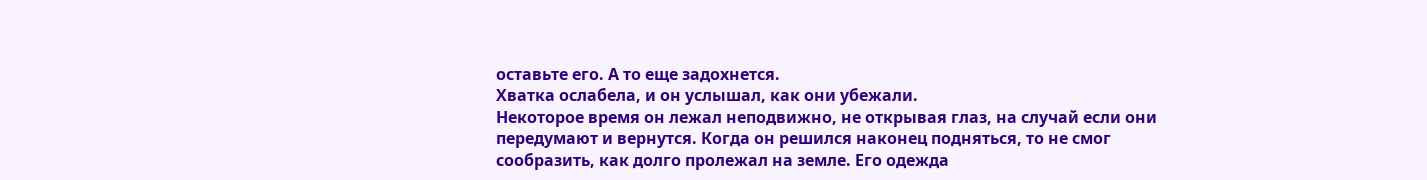оставьте его. А то еще задохнется.
Хватка ослабела, и он услышал, как они убежали.
Некоторое время он лежал неподвижно, не открывая глаз, на случай если они передумают и вернутся. Когда он решился наконец подняться, то не смог сообразить, как долго пролежал на земле. Его одежда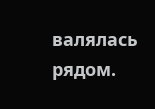валялась рядом.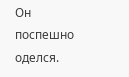Он поспешно оделся.